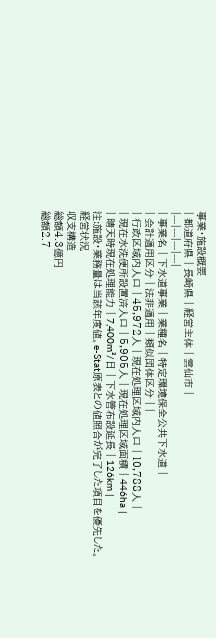事業・施設概要
| 都道府県 | 長崎県 | 経営主体 | 雲仙市 |
|---|---|---|---|
| 事業名 | 下水道事業 | 業種名 | 特定環境保全公共下水道 |
| 会計適用区分 | 法非適用 | 類似団体区分 | |
| 行政区域内人口 | 45,972人 | 現在処理区域内人口 | 10,788人 |
| 現在水洗便所設置済人口 | 5,905人 | 現在処理区域面積 | 446ha |
| 晴天時現在処理能力 | 7,400m³/日 | 下水管布設延長 | 126km |
注:施設・業務量は当該年度値。e-Stat原表との値照合が完了した項目を優先した。
経営状況
収支構造
総額4.3億円
総額2.7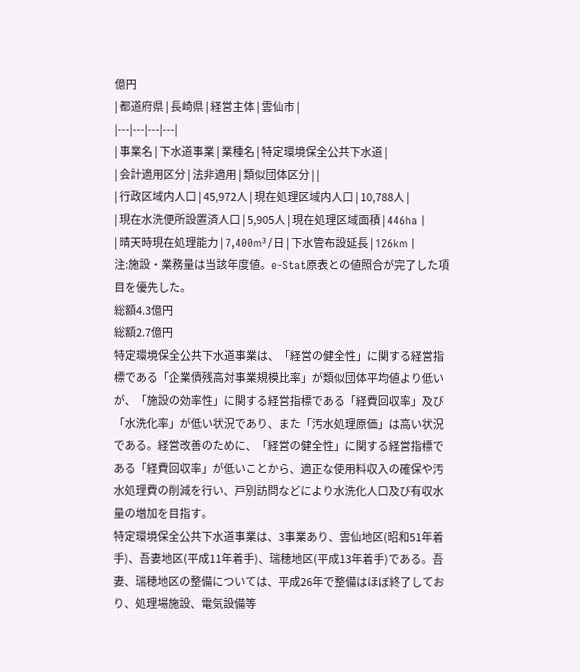億円
| 都道府県 | 長崎県 | 経営主体 | 雲仙市 |
|---|---|---|---|
| 事業名 | 下水道事業 | 業種名 | 特定環境保全公共下水道 |
| 会計適用区分 | 法非適用 | 類似団体区分 | |
| 行政区域内人口 | 45,972人 | 現在処理区域内人口 | 10,788人 |
| 現在水洗便所設置済人口 | 5,905人 | 現在処理区域面積 | 446ha |
| 晴天時現在処理能力 | 7,400m³/日 | 下水管布設延長 | 126km |
注:施設・業務量は当該年度値。e-Stat原表との値照合が完了した項目を優先した。
総額4.3億円
総額2.7億円
特定環境保全公共下水道事業は、「経営の健全性」に関する経営指標である「企業債残高対事業規模比率」が類似団体平均値より低いが、「施設の効率性」に関する経営指標である「経費回収率」及び「水洗化率」が低い状況であり、また「汚水処理原価」は高い状況である。経営改善のために、「経営の健全性」に関する経営指標である「経費回収率」が低いことから、適正な使用料収入の確保や汚水処理費の削減を行い、戸別訪問などにより水洗化人口及び有収水量の増加を目指す。
特定環境保全公共下水道事業は、3事業あり、雲仙地区(昭和51年着手)、吾妻地区(平成11年着手)、瑞穂地区(平成13年着手)である。吾妻、瑞穂地区の整備については、平成26年で整備はほぼ終了しており、処理場施設、電気設備等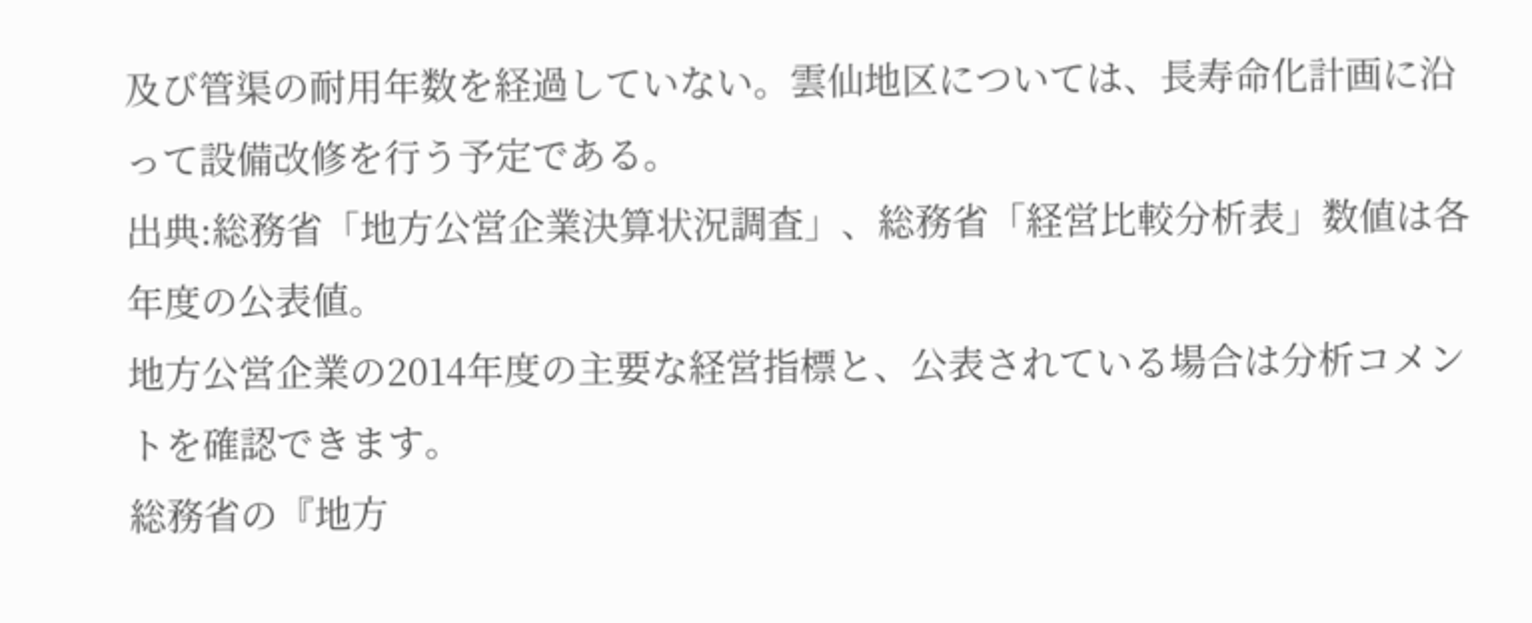及び管渠の耐用年数を経過していない。雲仙地区については、長寿命化計画に沿って設備改修を行う予定である。
出典:総務省「地方公営企業決算状況調査」、総務省「経営比較分析表」数値は各年度の公表値。
地方公営企業の2014年度の主要な経営指標と、公表されている場合は分析コメントを確認できます。
総務省の『地方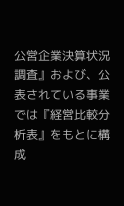公営企業決算状況調査』および、公表されている事業では『経営比較分析表』をもとに構成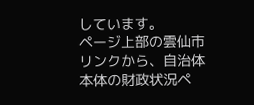しています。
ページ上部の雲仙市リンクから、自治体本体の財政状況ペ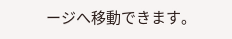ージへ移動できます。